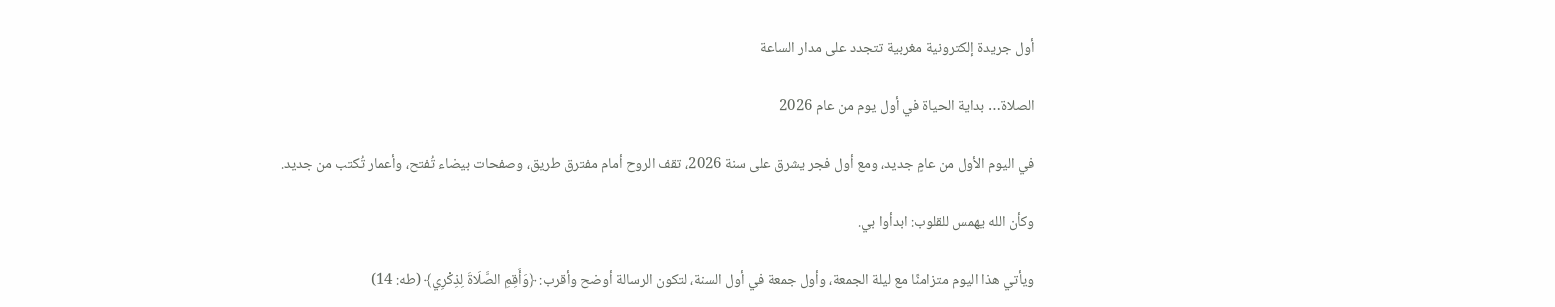أول جريدة إلكترونية مغربية تتجدد على مدار الساعة

الصلاة… بداية الحياة في أول يوم من عام 2026

في اليوم الأول من عامٍ جديد، ومع أول فجر يشرق على سنة 2026، تقف الروح أمام مفترق طريق، وصفحات بيضاء تُفتح، وأعمار تُكتب من جديد.

وكأن الله يهمس للقلوب: ابدأوا بي.

ويأتي هذا اليوم متزامنًا مع ليلة الجمعة، وأول جمعة في أول السنة، لتكون الرسالة أوضح وأقرب: ﴿وَأَقِمِ الصَّلَاةَ لِذِكْرِي﴾ (طه: 14)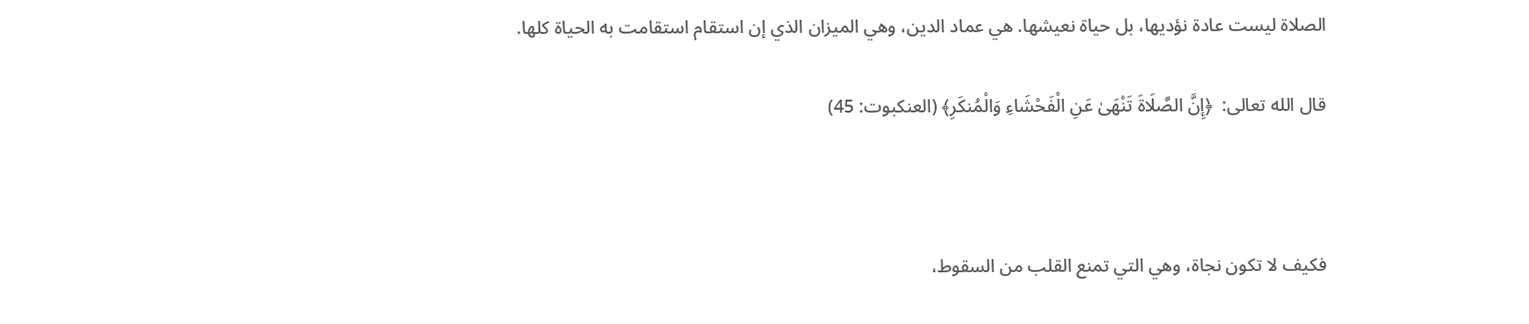الصلاة ليست عادة نؤديها، بل حياة نعيشها. هي عماد الدين، وهي الميزان الذي إن استقام استقامت به الحياة كلها.

قال الله تعالى:  ﴿إِنَّ الصَّلَاةَ تَنْهَىٰ عَنِ الْفَحْشَاءِ وَالْمُنكَرِ﴾ (العنكبوت: 45)



فكيف لا تكون نجاة، وهي التي تمنع القلب من السقوط،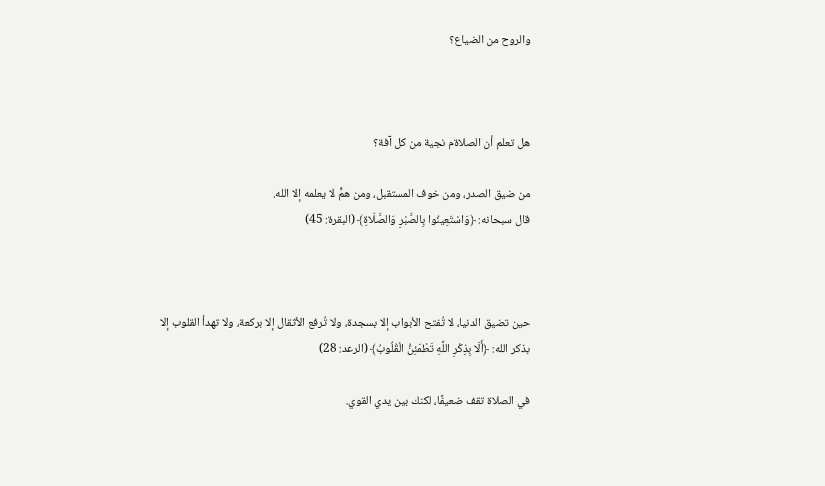والروح من الضياع؟



هل تعلم أن الصلاةم نجية من كل آفة؟

من ضيق الصدر، ومن خوف المستقبل، ومن همٍّ لا يعلمه إلا الله.
قال سبحانه: ﴿وَاسْتَعِينُوا بِالصَّبْرِ وَالصَّلَاةِ﴾ (البقرة: 45)



حين تضيق الدنيا، لا تُفتح الأبواب إلا بسجدة، ولا تُرفع الأثقال إلا بركعة، ولا تهدأ القلوب إلا بذكر الله: ﴿أَلَا بِذِكْرِ اللَّهِ تَطْمَئِنُّ الْقُلُوبُ﴾ (الرعد: 28)

في الصلاة تقف ضعيفًا، لكنك بين يدي القوي.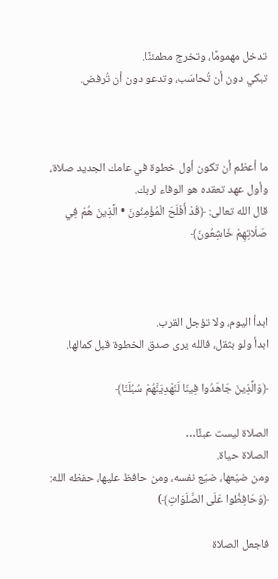تدخل مهمومًا، وتخرج مطمئنًا.
تبكي دون أن تُحاسَب، وتدعو دون أن تُرفض.



ما أعظم أن تكون أول خطوة في عامك الجديد صلاة، وأول عهد تعقده هو الوفاء لربك.
قال الله تعالى: ﴿قَدْ أَفْلَحَ الْمُؤْمِنُونَ • الَّذِينَ هُمْ فِي صَلَاتِهِمْ خَاشِعُونَ﴾



ابدأ اليوم، ولا تؤجل القرب.
ابدأ ولو بثقل، فالله يرى صدق الخطوة قبل كمالها.

﴿وَالَّذِينَ جَاهَدُوا فِينَا لَنَهْدِيَنَّهُمْ سُبُلَنَا﴾

الصلاة ليست عبئًا…
الصلاة حياة.
ومن ضيّعها، ضيّع نفسه، ومن حافظ عليها، حفظه الله: ﴿وَحَافِظُوا عَلَى الصَّلَوَاتِ﴾)

فاجعل الصلاة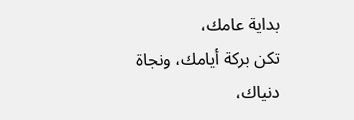بداية عامك،
تكن بركة أيامك، ونجاة دنياك،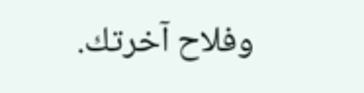وفلاح آخرتك.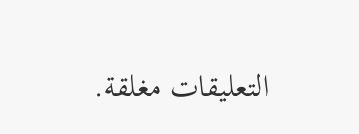التعليقات مغلقة.